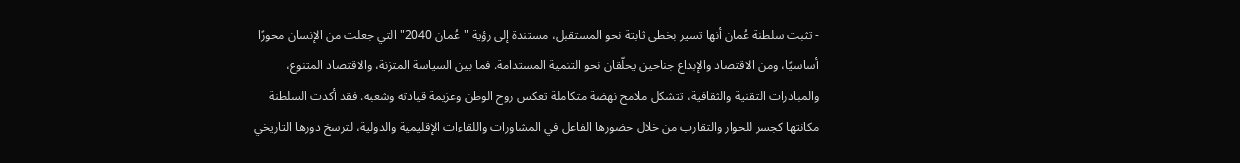- تثبت سلطنة عُمان أنها تسير بخطى ثابتة نحو المستقبل، مستندة إلى رؤية "عُمان 2040" التي جعلت من الإنسان محورًا أساسيًا، ومن الاقتصاد والإبداع جناحين يحلّقان نحو التنمية المستدامة. فما بين السياسة المتزنة، والاقتصاد المتنوع، والمبادرات التقنية والثقافية، تتشكل ملامح نهضة متكاملة تعكس روح الوطن وعزيمة قيادته وشعبه. فقد أكدت السلطنة مكانتها كجسر للحوار والتقارب من خلال حضورها الفاعل في المشاورات واللقاءات الإقليمية والدولية، لترسخ دورها التاريخي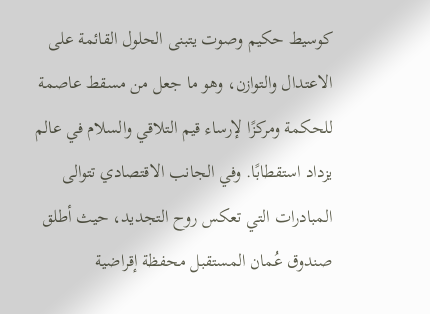كوسيط حكيم وصوت يتبنى الحلول القائمة على الاعتدال والتوازن، وهو ما جعل من مسقط عاصمة للحكمة ومركزًا لإرساء قيم التلاقي والسلام في عالم يزداد استقطابًا. وفي الجانب الاقتصادي تتوالى المبادرات التي تعكس روح التجديد، حيث أطلق صندوق عُمان المستقبل محفظة إقراضية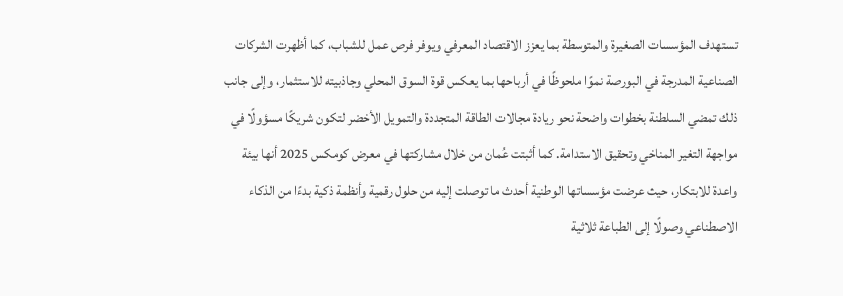تستهدف المؤسسات الصغيرة والمتوسطة بما يعزز الاقتصاد المعرفي ويوفر فرص عمل للشباب، كما أظهرت الشركات الصناعية المدرجة في البورصة نموًا ملحوظًا في أرباحها بما يعكس قوة السوق المحلي وجاذبيته للاستثمار، وإلى جانب ذلك تمضي السلطنة بخطوات واضحة نحو ريادة مجالات الطاقة المتجددة والتمويل الأخضر لتكون شريكًا مسؤولًا في مواجهة التغير المناخي وتحقيق الاستدامة. كما أثبتت عُمان من خلال مشاركتها في معرض كومكس 2025 أنها بيئة واعدة للابتكار، حيث عرضت مؤسساتها الوطنية أحدث ما توصلت إليه من حلول رقمية وأنظمة ذكية بدءًا من الذكاء الاصطناعي وصولًا إلى الطباعة ثلاثية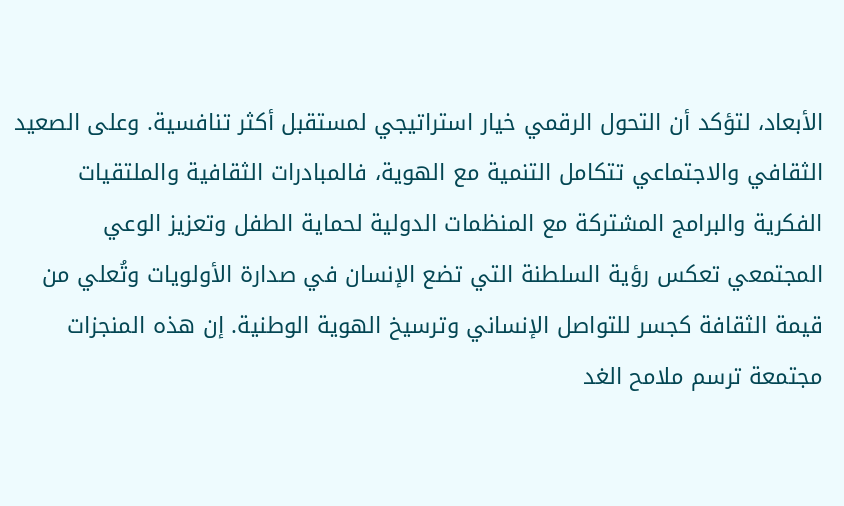الأبعاد، لتؤكد أن التحول الرقمي خيار استراتيجي لمستقبل أكثر تنافسية. وعلى الصعيد الثقافي والاجتماعي تتكامل التنمية مع الهوية، فالمبادرات الثقافية والملتقيات الفكرية والبرامج المشتركة مع المنظمات الدولية لحماية الطفل وتعزيز الوعي المجتمعي تعكس رؤية السلطنة التي تضع الإنسان في صدارة الأولويات وتُعلي من قيمة الثقافة كجسر للتواصل الإنساني وترسيخ الهوية الوطنية. إن هذه المنجزات مجتمعة ترسم ملامح الغد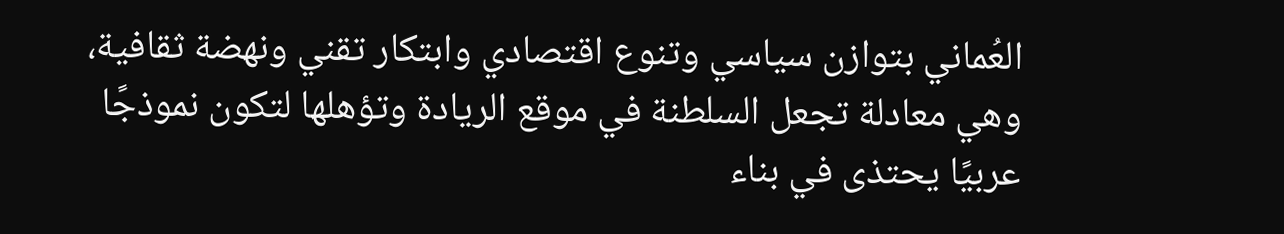العُماني بتوازن سياسي وتنوع اقتصادي وابتكار تقني ونهضة ثقافية، وهي معادلة تجعل السلطنة في موقع الريادة وتؤهلها لتكون نموذجًا عربيًا يحتذى في بناء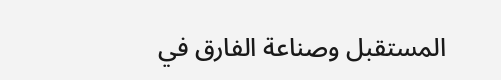المستقبل وصناعة الفارق في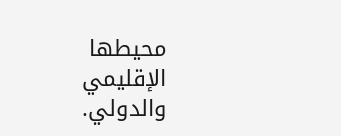محيطها الإقليمي والدولي.